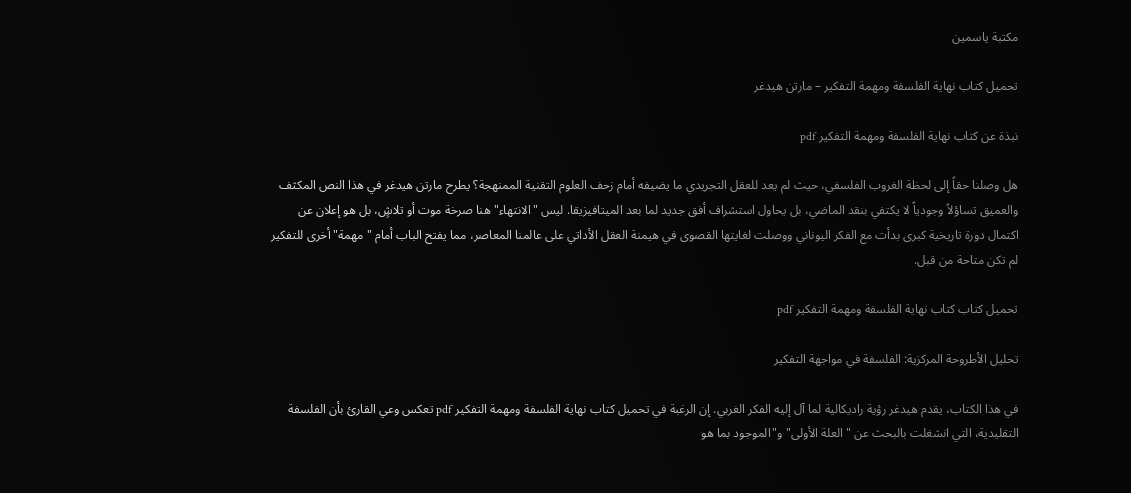مكتبة ياسمين

تحميل كتاب نهاية الفلسفة ومهمة التفكير – مارتن هيدغر

نبذة عن كتاب نهاية الفلسفة ومهمة التفكير pdf

هل وصلنا حقاً إلى لحظة الغروب الفلسفي، حيث لم يعد للعقل التجريدي ما يضيفه أمام زحف العلوم التقنية الممنهجة؟ يطرح مارتن هيدغر في هذا النص المكثف والعميق تساؤلاً وجودياً لا يكتفي بنقد الماضي، بل يحاول استشراف أفق جديد لما بعد الميتافيزيقا. ليس "الانتهاء" هنا صرخة موت أو تلاشٍ، بل هو إعلان عن اكتمال دورة تاريخية كبرى بدأت مع الفكر اليوناني ووصلت لغايتها القصوى في هيمنة العقل الأداتي على عالمنا المعاصر، مما يفتح الباب أمام "مهمة" أخرى للتفكير لم تكن متاحة من قبل.

تحميل كتاب كتاب نهاية الفلسفة ومهمة التفكير pdf

تحليل الأطروحة المركزية: الفلسفة في مواجهة التفكير

في هذا الكتاب، يقدم هيدغر رؤية راديكالية لما آل إليه الفكر الغربي. إن الرغبة في تحميل كتاب نهاية الفلسفة ومهمة التفكير pdf تعكس وعي القارئ بأن الفلسفة التقليدية، التي انشغلت بالبحث عن "العلة الأولى" و"الموجود بما هو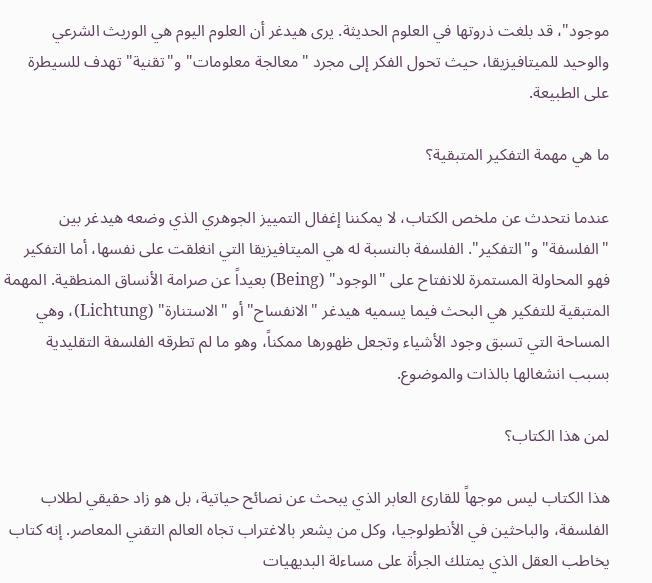موجود"، قد بلغت ذروتها في العلوم الحديثة. يرى هيدغر أن العلوم اليوم هي الوريث الشرعي والوحيد للميتافيزيقا، حيث تحول الفكر إلى مجرد "معالجة معلومات" و"تقنية" تهدف للسيطرة على الطبيعة.

ما هي مهمة التفكير المتبقية؟

عندما نتحدث عن ملخص الكتاب، لا يمكننا إغفال التمييز الجوهري الذي وضعه هيدغر بين "الفلسفة" و"التفكير". الفلسفة بالنسبة له هي الميتافيزيقا التي انغلقت على نفسها، أما التفكير فهو المحاولة المستمرة للانفتاح على "الوجود" (Being) بعيداً عن صرامة الأنساق المنطقية. المهمة المتبقية للتفكير هي البحث فيما يسميه هيدغر "الانفساح" أو "الاستنارة" (Lichtung)، وهي المساحة التي تسبق وجود الأشياء وتجعل ظهورها ممكناً، وهو ما لم تطرقه الفلسفة التقليدية بسبب انشغالها بالذات والموضوع.

لمن هذا الكتاب؟

هذا الكتاب ليس موجهاً للقارئ العابر الذي يبحث عن نصائح حياتية، بل هو زاد حقيقي لطلاب الفلسفة، والباحثين في الأنطولوجيا، وكل من يشعر بالاغتراب تجاه العالم التقني المعاصر. إنه كتاب يخاطب العقل الذي يمتلك الجرأة على مساءلة البديهيات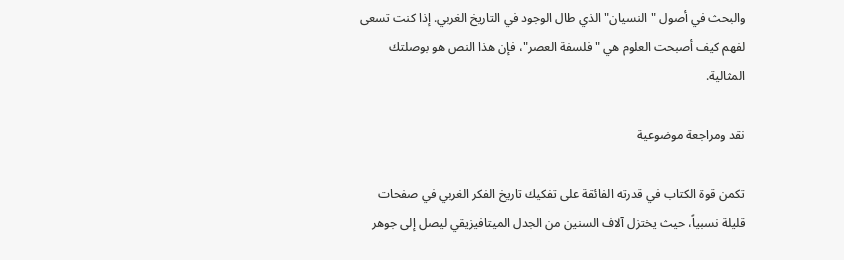والبحث في أصول "النسيان" الذي طال الوجود في التاريخ الغربي. إذا كنت تسعى لفهم كيف أصبحت العلوم هي "فلسفة العصر"، فإن هذا النص هو بوصلتك المثالية.

نقد ومراجعة موضوعية

تكمن قوة الكتاب في قدرته الفائقة على تفكيك تاريخ الفكر الغربي في صفحات قليلة نسبياً، حيث يختزل آلاف السنين من الجدل الميتافيزيقي ليصل إلى جوهر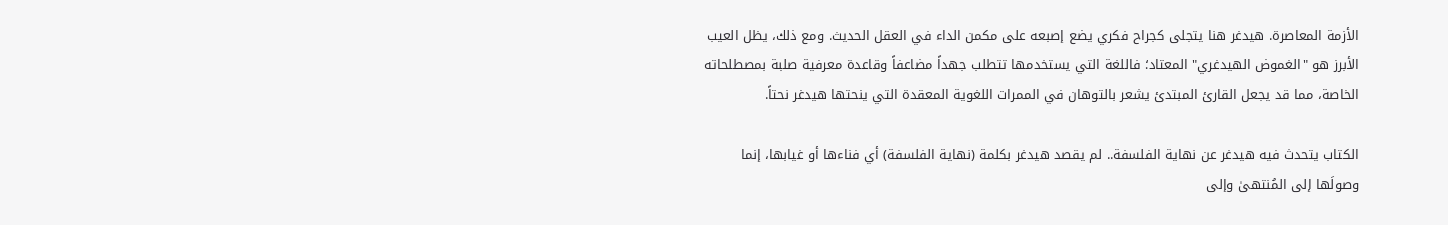الأزمة المعاصرة. هيدغر هنا يتجلى كجراح فكري يضع إصبعه على مكمن الداء في العقل الحديث. ومع ذلك، يظل العيب الأبرز هو "الغموض الهيدغري" المعتاد؛ فاللغة التي يستخدمها تتطلب جهداً مضاعفاً وقاعدة معرفية صلبة بمصطلحاته الخاصة، مما قد يجعل القارئ المبتدئ يشعر بالتوهان في الممرات اللغوية المعقدة التي ينحتها هيدغر نحتاً.

الكتاب يتحدث فيه هيدغر عن نهاية الفلسفة.. لم يقصد هيدغر بكلمة (نهاية الفلسفة) أي فناءها أو غيابها، إنما وصولَها إلى المُنتهىٰ وإلى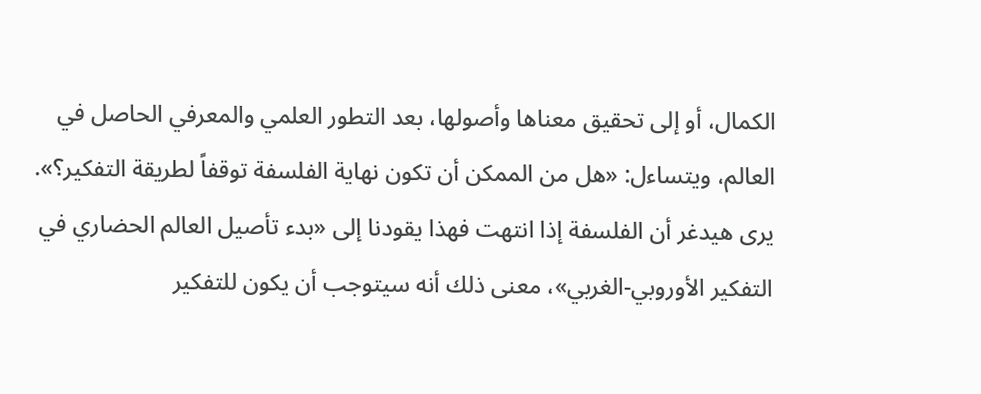الكمال، أو إلى تحقيق معناها وأصولها، بعد التطور العلمي والمعرفي الحاصل في العالم، ويتساءل: «هل من الممكن أن تكون نهاية الفلسفة توقفاً لطريقة التفكير؟». يرى هيدغر أن الفلسفة إذا انتهت فهذا يقودنا إلى «بدء تأصيل العالم الحضاري في التفكير الأوروبي-الغربي»، معنى ذلك أنه سيتوجب أن يكون للتفكير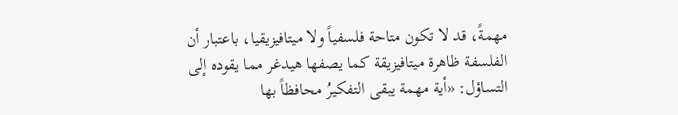مهمةً، قد لا تكون متاحة فلسفياً ولا ميتافيزيقيا، باعتبار أن الفلسفة ظاهرة ميتافيزيقة كما يصفها هيدغر مما يقوده إلى التساؤل: «أية مهمة يبقى التفكيرُ محافظاً بها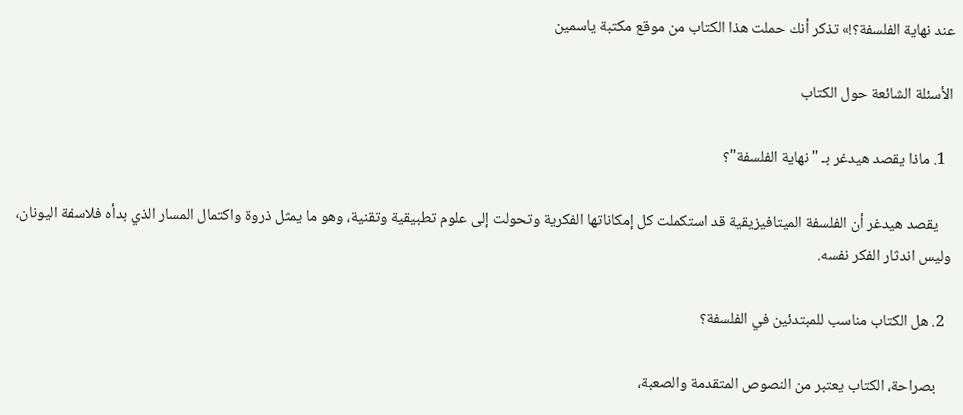عند نهاية الفلسفة؟!» تذكر أنك حملت هذا الكتاب من موقع مكتبة ياسمين

الأسئلة الشائعة حول الكتاب

  1. ماذا يقصد هيدغر بـ "نهاية الفلسفة"؟

    يقصد هيدغر أن الفلسفة الميتافيزيقية قد استكملت كل إمكاناتها الفكرية وتحولت إلى علوم تطبيقية وتقنية، وهو ما يمثل ذروة واكتمال المسار الذي بدأه فلاسفة اليونان، وليس اندثار الفكر نفسه.

  2. هل الكتاب مناسب للمبتدئين في الفلسفة؟

    بصراحة، الكتاب يعتبر من النصوص المتقدمة والصعبة،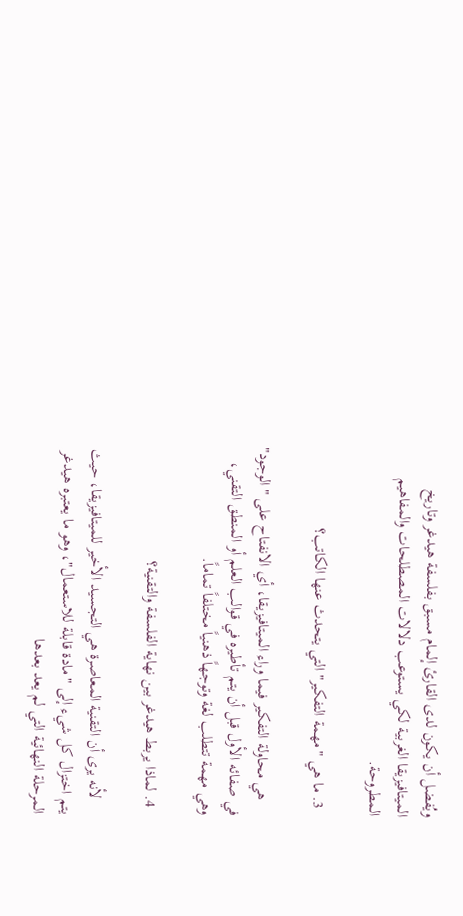ويُفضل أن يكون لدى القارئ إلمام مسبق بفلسفة هيدغر وتاريخ الميتافيزيقا الغربية لكي يستوعب دلالات المصطلحات والمفاهيم المطروحة.

  3. ما هي "مهمة التفكير" التي يتحدث عنها الكاتب؟

    هي محاولة التفكير فيما وراء الميتافيزيقا، أي الانفتاح على "الوجود" في صفائه الأول قبل أن يتم تأطيره في قوالب العلم أو المنطق التقني، وهي مهمة تتطلب لغة وتوجهاً ذهنياً مختلفاً تماماً.

  4. لماذا يربط هيدغر بين نهاية الفلسفة والتقنية؟

    لأنه يرى أن التقنية المعاصرة هي التجسيد الأخير للميتافيزيقا، حيث يتم اختزال كل شيء إلى "مادة قابلة للاستعمال"، وهو ما يعتبره هيدغر المرحلة النهائية التي لم يعد بعدها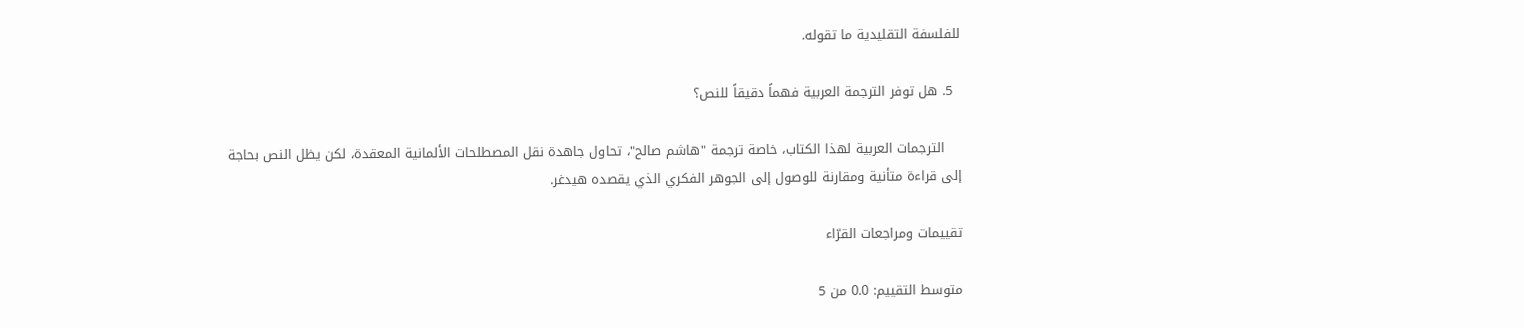للفلسفة التقليدية ما تقوله.

  5. هل توفر الترجمة العربية فهماً دقيقاً للنص؟

    الترجمات العربية لهذا الكتاب، خاصة ترجمة "هاشم صالح"، تحاول جاهدة نقل المصطلحات الألمانية المعقدة، لكن يظل النص بحاجة إلى قراءة متأنية ومقارنة للوصول إلى الجوهر الفكري الذي يقصده هيدغر.

تقييمات ومراجعات القرّاء

متوسط التقييم: 0.0 من 5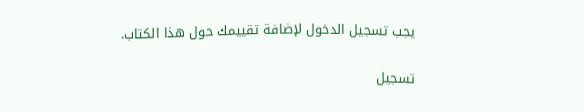يجب تسجيل الدخول لإضافة تقييمك حول هذا الكتاب.

تسجيل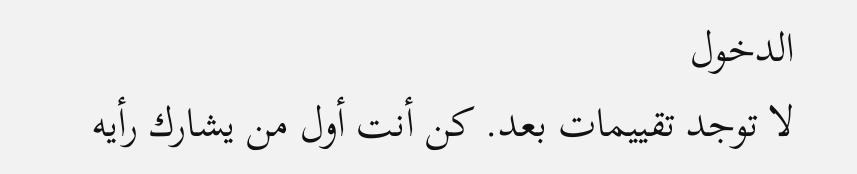الدخول
لا توجد تقييمات بعد. كن أنت أول من يشارك رأيه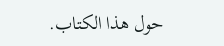حول هذا الكتاب.